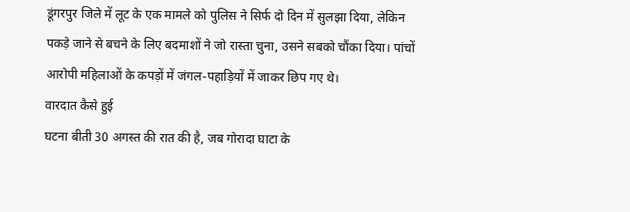डूंगरपुर जिले में लूट के एक मामले को पुलिस ने सिर्फ दो दिन में सुलझा दिया, लेकिन पकड़े जाने से बचने के लिए बदमाशों ने जो रास्ता चुना, उसने सबको चौंका दिया। पांचों आरोपी महिलाओं के कपड़ों में जंगल-पहाड़ियों में जाकर छिप गए थे।
वारदात कैसे हुई
घटना बीती 30 अगस्त की रात की है, जब गोरादा घाटा के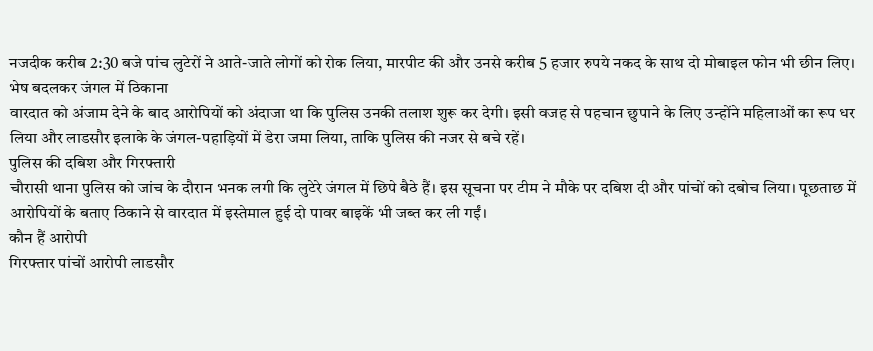नजदीक करीब 2:30 बजे पांच लुटेरों ने आते-जाते लोगों को रोक लिया, मारपीट की और उनसे करीब 5 हजार रुपये नकद के साथ दो मोबाइल फोन भी छीन लिए।
भेष बदलकर जंगल में ठिकाना
वारदात को अंजाम देने के बाद आरोपियों को अंदाजा था कि पुलिस उनकी तलाश शुरू कर देगी। इसी वजह से पहचान छुपाने के लिए उन्होंने महिलाओं का रूप धर लिया और लाडसौर इलाके के जंगल-पहाड़ियों में डेरा जमा लिया, ताकि पुलिस की नजर से बचे रहें।
पुलिस की दबिश और गिरफ्तारी
चौरासी थाना पुलिस को जांच के दौरान भनक लगी कि लुटेरे जंगल में छिपे बैठे हैं। इस सूचना पर टीम ने मौके पर दबिश दी और पांचों को दबोच लिया। पूछताछ में आरोपियों के बताए ठिकाने से वारदात में इस्तेमाल हुई दो पावर बाइकें भी जब्त कर ली गईं।
कौन हैं आरोपी
गिरफ्तार पांचों आरोपी लाडसौर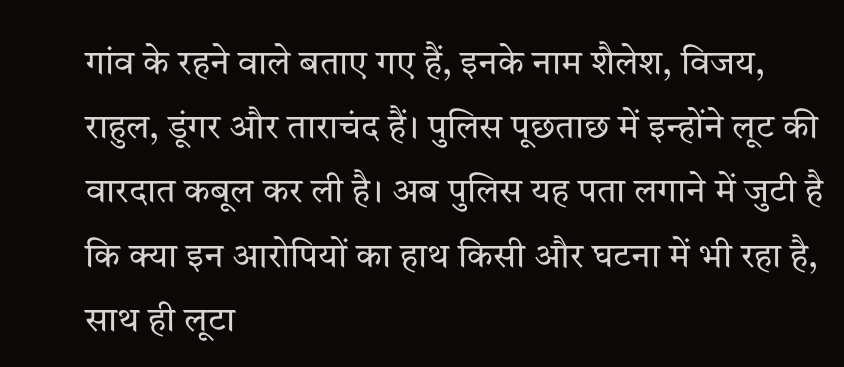गांव के रहने वाले बताए गए हैं, इनके नाम शैलेश, विजय, राहुल, डूंगर और ताराचंद हैं। पुलिस पूछताछ में इन्होंने लूट की वारदात कबूल कर ली है। अब पुलिस यह पता लगाने में जुटी है कि क्या इन आरोपियों का हाथ किसी और घटना में भी रहा है, साथ ही लूटा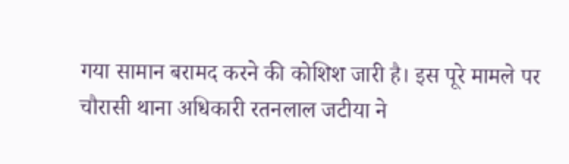गया सामान बरामद करने की कोशिश जारी है। इस पूरे मामले पर चौरासी थाना अधिकारी रतनलाल जटीया ने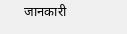जानकारी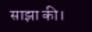साझा की।